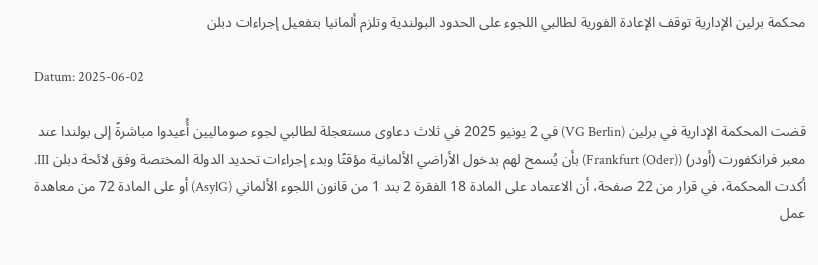محكمة برلين الإدارية توقف الإعادة الفورية لطالبي اللجوء على الحدود البولندية وتلزم ألمانيا بتفعيل إجراءات دبلن

Datum: 2025-06-02

قضت المحكمة الإدارية في برلين (VG Berlin) في 2 يونيو 2025 في ثلاث دعاوى مستعجلة لطالبي لجوء صوماليين أُعيدوا مباشرةً إلى بولندا عند معبر فرانكفورت (أودر) (Frankfurt (Oder)) بأن يُسمح لهم بدخول الأراضي الألمانية مؤقتًا وبدء إجراءات تحديد الدولة المختصة وفق لائحة دبلن III. أكدت المحكمة، في قرار من 22 صفحة، أن الاعتماد على المادة 18 الفقرة 2 بند 1 من قانون اللجوء الألماني (AsylG) أو على المادة 72 من معاهدة عمل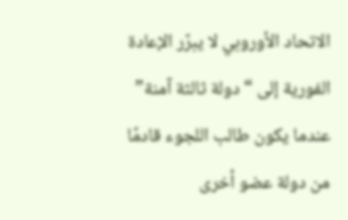الاتحاد الأوروبي لا يبرّر الإعادة الفورية إلى “دولة ثالثة آمنة” عندما يكون طالب اللجوء قادمًا من دولة عضو أخرى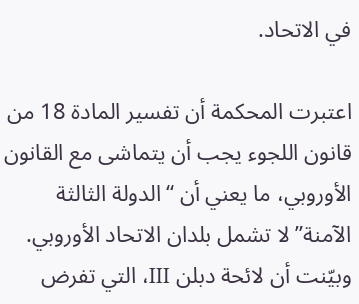في الاتحاد.

اعتبرت المحكمة أن تفسير المادة 18 من قانون اللجوء يجب أن يتماشى مع القانون الأوروبي، ما يعني أن “الدولة الثالثة الآمنة” لا تشمل بلدان الاتحاد الأوروبي. وبيّنت أن لائحة دبلن III، التي تفرض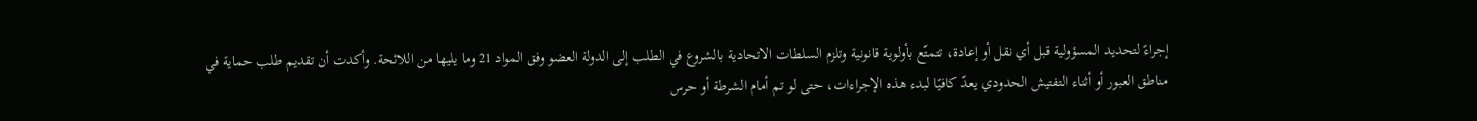إجراءً لتحديد المسؤولية قبل أي نقل أو إعادة، تتمتّع بأولوية قانونية وتلزم السلطات الاتحادية بالشروع في الطلب إلى الدولة العضو وفق المواد 21 وما يليها من اللائحة. وأكدت أن تقديم طلب حماية في مناطق العبور أو أثناء التفتيش الحدودي يعدّ كافيًا لبدء هذه الإجراءات، حتى لو تم أمام الشرطة أو حرس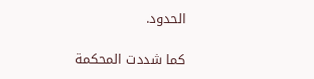الحدود.

كما شددت المحكمة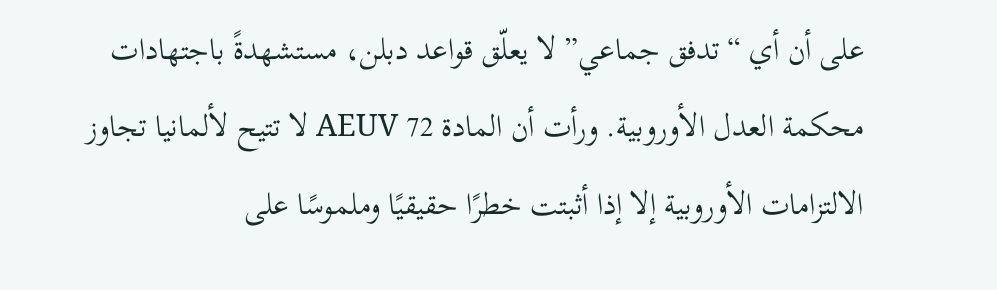على أن أي “تدفق جماعي” لا يعلّق قواعد دبلن، مستشهدةً باجتهادات محكمة العدل الأوروبية. ورأت أن المادة 72 AEUV لا تتيح لألمانيا تجاوز الالتزامات الأوروبية إلا إذا أثبتت خطرًا حقيقيًا وملموسًا على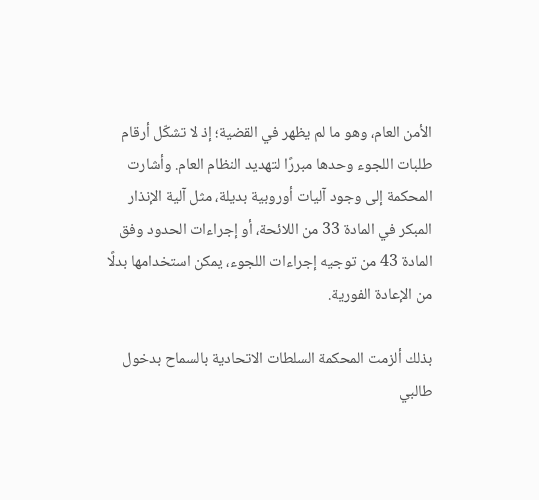الأمن العام، وهو ما لم يظهر في القضية؛ إذ لا تشكّل أرقام طلبات اللجوء وحدها مبررًا لتهديد النظام العام. وأشارت المحكمة إلى وجود آليات أوروبية بديلة، مثل آلية الإنذار المبكر في المادة 33 من اللائحة، أو إجراءات الحدود وفق المادة 43 من توجيه إجراءات اللجوء، يمكن استخدامها بدلًا من الإعادة الفورية.

بذلك ألزمت المحكمة السلطات الاتحادية بالسماح بدخول طالبي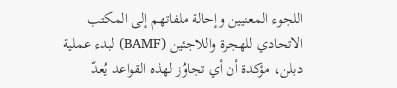اللجوء المعنيين وإحالة ملفاتهم إلى المكتب الاتحادي للهجرة واللاجئين (BAMF) لبدء عملية دبلن، مؤكدة أن أي تجاوُز لهذه القواعد يُعدّ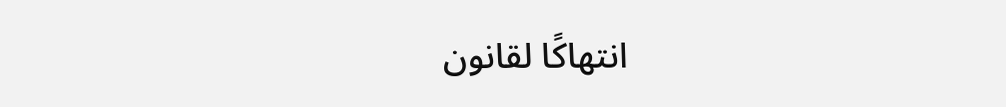انتهاكًا لقانون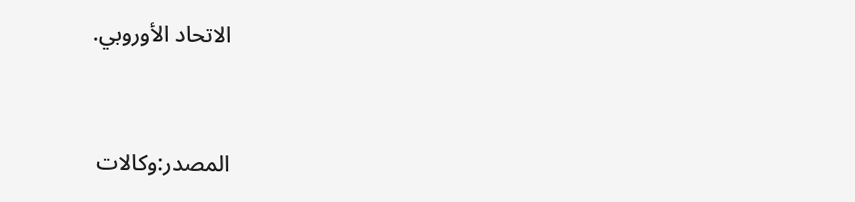الاتحاد الأوروبي.



المصدر:وكالات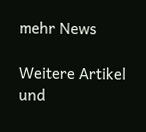mehr News

Weitere Artikel und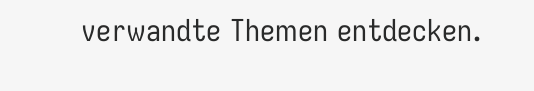verwandte Themen entdecken.